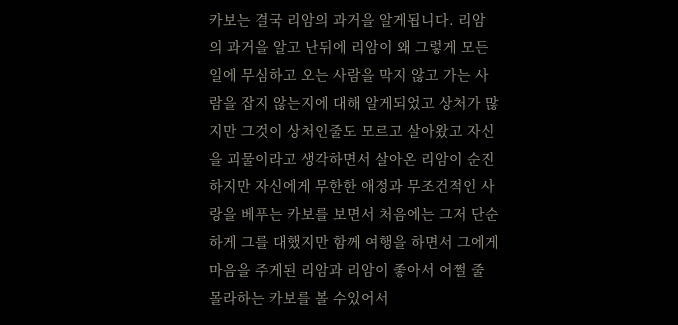카보는 결국 리암의 과거을 알게됩니다. 리암의 과거을 알고 난뒤에 리암이 왜 그렇게 모든일에 무심하고 오는 사람을 막지 않고 가는 사람을 잡지 않는지에 대해 알게되었고 상처가 많지만 그것이 상처인줄도 모르고 살아왔고 자신을 괴물이라고 생각하면서 살아온 리암이 순진하지만 자신에게 무한한 애정과 무조건적인 사랑을 베푸는 카보를 보면서 처음에는 그저 단순하게 그를 대했지만 함께 여행을 하면서 그에게 마음을 주게된 리암과 리암이 좋아서 어쩔 줄 몰라하는 카보를 볼 수있어서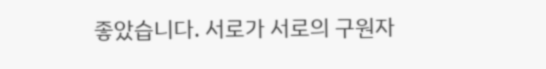좋았습니다. 서로가 서로의 구원자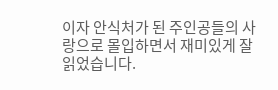이자 안식처가 된 주인공들의 사랑으로 몰입하면서 재미있게 잘 읽었습니다.